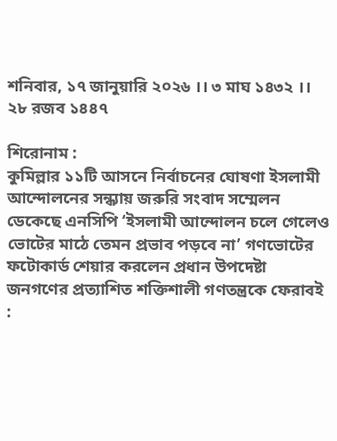শনিবার, ১৭ জানুয়ারি ২০২৬ ।। ৩ মাঘ ১৪৩২ ।। ২৮ রজব ১৪৪৭

শিরোনাম :
কুমিল্লার ১১টি আসনে নির্বাচনের ঘোষণা ইসলামী আন্দোলনের সন্ধ্যায় জরুরি সংবাদ সম্মেলন ডেকেছে এনসিপি ‘ইসলামী আন্দোলন চলে গেলেও ভোটের মাঠে তেমন প্রভাব পড়বে না’ গণভোটের ফটোকার্ড শেয়ার করলেন প্রধান উপদেষ্টা জনগণের প্রত্যাশিত শক্তিশালী গণতন্ত্রকে ফেরাবই :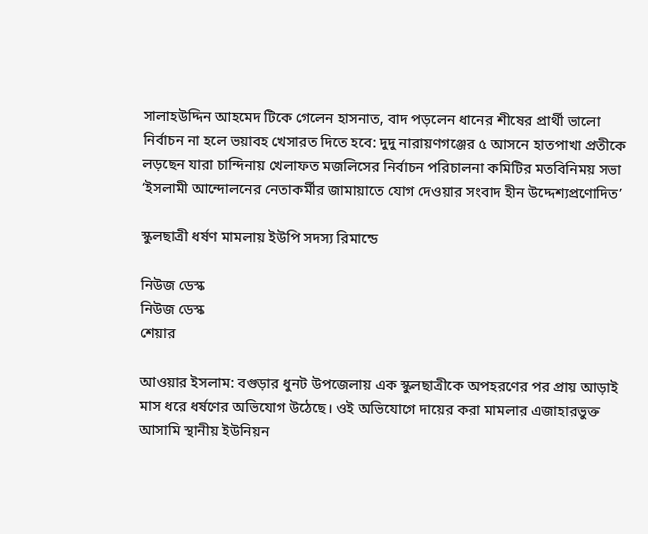সালাহউদ্দিন আহমেদ টিকে গেলেন হাসনাত, বাদ পড়লেন ধানের শীষের প্রার্থী ভালো নির্বাচন না হলে ভয়াবহ খেসারত দিতে হবে: দুদু নারায়ণগঞ্জের ৫ আসনে হাতপাখা প্রতীকে লড়ছেন যারা চান্দিনায় খেলাফত মজলিসের নির্বাচন পরিচালনা কমিটির মতবিনিময় সভা ‘ইসলামী আন্দোলনের নেতাকর্মীর জামায়াতে যোগ দেওয়ার সংবাদ হীন উদ্দেশ্যপ্রণোদিত’

স্কুলছাত্রী ধর্ষণ মামলায় ইউপি সদস্য রিমান্ডে

নিউজ ডেস্ক
নিউজ ডেস্ক
শেয়ার

আওয়ার ইসলাম: বগুড়ার ধুনট উপজেলায় এক স্কুলছাত্রীকে অপহরণের পর প্রায় আড়াই মাস ধরে ধর্ষণের অভিযোগ উঠেছে। ওই অভিযোগে দায়ের করা মামলার এজাহারভুক্ত আসামি স্থানীয় ইউনিয়ন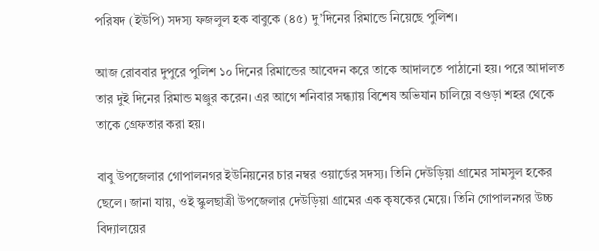পরিষদ (ইউপি) সদস্য ফজলুল হক বাবুকে (৪৫) দু’দিনের রিমান্ডে নিয়েছে পুলিশ।

আজ রোববার দুপুরে পুলিশ ১০ দিনের রিমান্ডের আবেদন করে তাকে আদালতে পাঠানো হয়। পরে আদালত তার দুই দিনের রিমান্ড মঞ্জুর করেন। এর আগে শনিবার সন্ধ্যায় বিশেষ অভিযান চালিয়ে বগুড়া শহর থেকে তাকে গ্রেফতার করা হয়।

বাবু উপজেলার গোপালনগর ইউনিয়নের চার নম্বর ওয়ার্ডের সদস্য। তিনি দেউড়িয়া গ্রামের সামসুল হকের ছেলে। জানা যায়, ওই স্কুলছাত্রী উপজেলার দেউড়িয়া গ্রামের এক কৃষকের মেয়ে। তিনি গোপালনগর উচ্চ বিদ্যালয়ের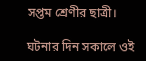সপ্তম শ্রেণীর ছাত্রী।

ঘটনার দিন সকালে ওই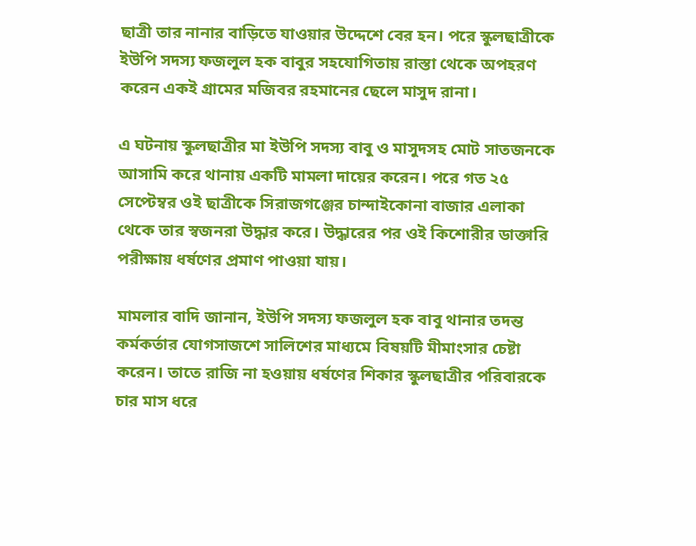ছাত্রী তার নানার বাড়িতে যাওয়ার উদ্দেশে বের হন। পরে স্কুলছাত্রীকে ইউপি সদস্য ফজলুল হক বাবুর সহযোগিতায় রাস্তা থেকে অপহরণ করেন একই গ্রামের মজিবর রহমানের ছেলে মাসুদ রানা।

এ ঘটনায় স্কুলছাত্রীর মা ইউপি সদস্য বাবু ও মাসুদসহ মোট সাতজনকে আসামি করে থানায় একটি মামলা দায়ের করেন। পরে গত ২৫ সেপ্টেম্বর ওই ছাত্রীকে সিরাজগঞ্জের চান্দাইকোনা বাজার এলাকা থেকে তার স্বজনরা উদ্ধার করে। উদ্ধারের পর ওই কিশোরীর ডাক্তারি পরীক্ষায় ধর্ষণের প্রমাণ পাওয়া যায়।

মামলার বাদি জানান, ইউপি সদস্য ফজলুল হক বাবু থানার তদন্ত কর্মকর্তার যোগসাজশে সালিশের মাধ্যমে বিষয়টি মীমাংসার চেষ্টা করেন। তাতে রাজি না হওয়ায় ধর্ষণের শিকার স্কুলছাত্রীর পরিবারকে চার মাস ধরে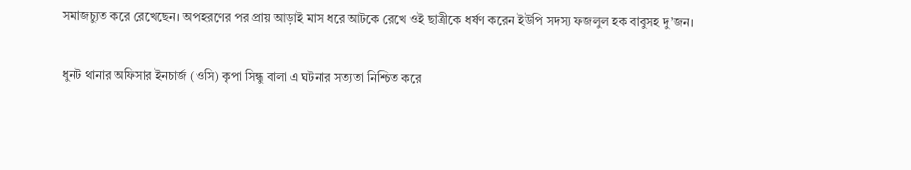সমাজচ্যুত করে রেখেছেন। অপহরণের পর প্রায় আড়াই মাস ধরে আটকে রেখে ওই ছাত্রীকে ধর্ষণ করেন ইউপি সদস্য ফজলুল হক বাবুসহ দু’জন।

ধুনট থানার অফিসার ইনচার্জ (ওসি) কৃপা সিন্ধু বালা এ ঘটনার সত্যতা নিশ্চিত করে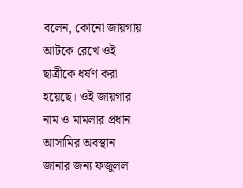বলেন, কোনো জায়গায় আটকে রেখে ওই ছাত্রীকে ধর্ষণ করা হয়েছে। ওই জায়গার নাম ও মামলার প্রধান আসামির অবস্থান জানার জন্য ফজুলল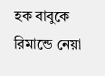হক বাবুকে রিমান্ডে নেয়া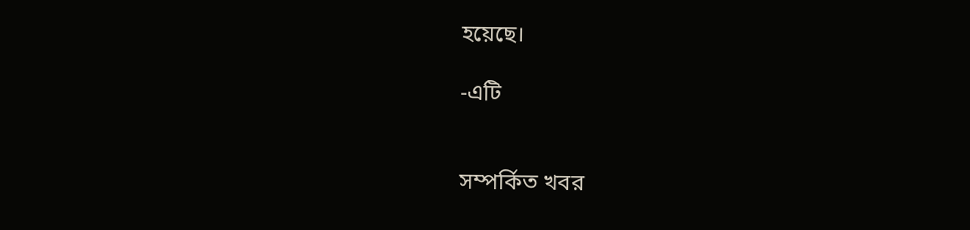হয়েছে।

-এটি


সম্পর্কিত খবর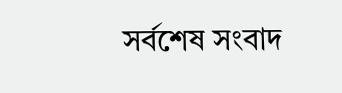সর্বশেষ সংবাদ